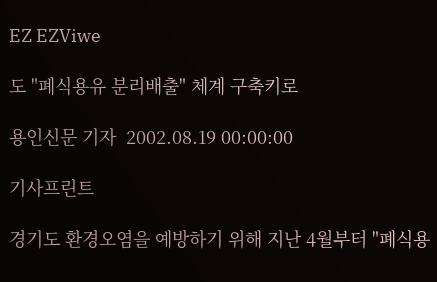EZ EZViwe

도 "폐식용유 분리배출" 체계 구축키로

용인신문 기자  2002.08.19 00:00:00

기사프린트

경기도 환경오염을 예방하기 위해 지난 4월부터 "폐식용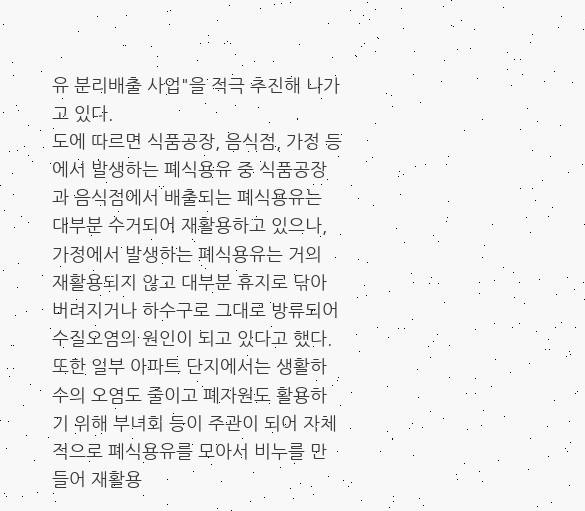유 분리배출 사업"을 적극 추진해 나가고 있다.
도에 따르면 식품공장, 음식점, 가정 등에서 발생하는 폐식용유 중 식품공장과 음식점에서 배출되는 폐식용유는 대부분 수거되어 재활용하고 있으나, 가정에서 발생하는 폐식용유는 거의 재활용되지 않고 대부분 휴지로 닦아 버려지거나 하수구로 그대로 방류되어 수질오염의 원인이 되고 있다고 했다.
또한 일부 아파트 단지에서는 생활하수의 오염도 줄이고 폐자원도 활용하기 위해 부녀회 등이 주관이 되어 자체적으로 폐식용유를 모아서 비누를 만들어 재활용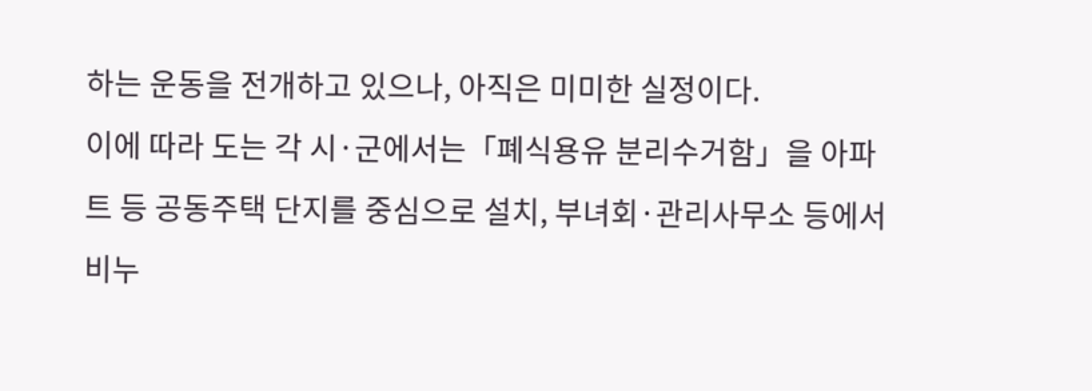하는 운동을 전개하고 있으나, 아직은 미미한 실정이다.
이에 따라 도는 각 시·군에서는「폐식용유 분리수거함」을 아파트 등 공동주택 단지를 중심으로 설치, 부녀회·관리사무소 등에서 비누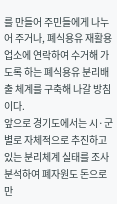를 만들어 주민들에게 나누어 주거나, 폐식용유 재활용업소에 연락하여 수거해 가도록 하는 폐식용유 분리배출 체계를 구축해 나갈 방침이다.
앞으로 경기도에서는 시·군별로 자체적으로 추진하고 있는 분리체계 실태를 조사 분석하여 폐자원도 돈으로 만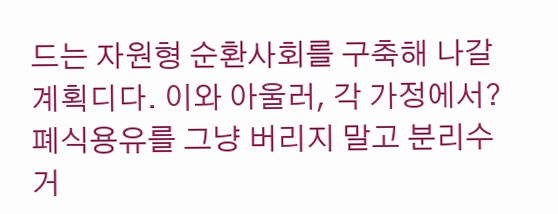드는 자원형 순환사회를 구축해 나갈 계획디다. 이와 아울러, 각 가정에서?폐식용유를 그냥 버리지 말고 분리수거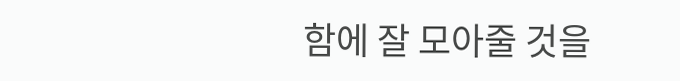함에 잘 모아줄 것을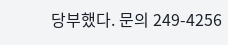당부했다. 문의 249-4256